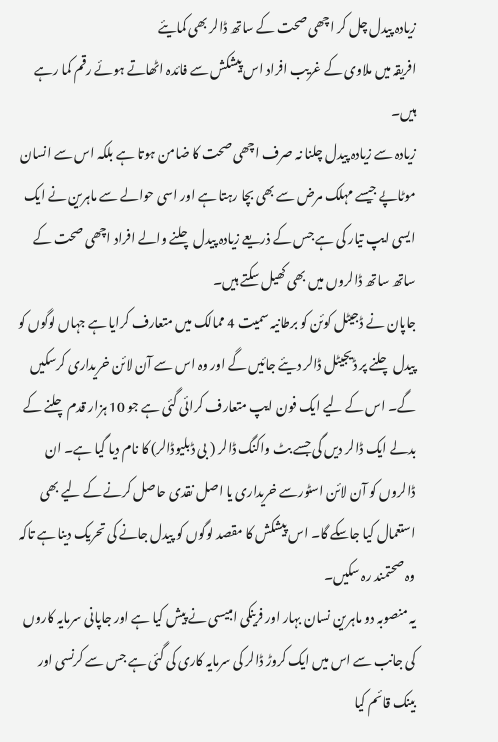زیادہ پیدل چل کر اچھی صحت کے ساتھ ڈالر بھی کمایئے
افریقہ میں ملاوی کے غریب افراد اس پیشکش سے فائدہ اٹھاتے ہوئے رقم کما رہے ہیں۔
زیادہ سے زیادہ پیدل چلنا نہ صرف اچھی صحت کا ضامن ہوتا ہے بلکہ اس سے انسان موٹاپے جیسے مہلک مرض سے بھی بچا رہتا ہے اور اسی حوالے سے ماہرین نے ایک ایسی ایپ تیار کی ہے جس کے ذریعے زیادہ پیدل چلنے والے افراد اچھی صحت کے ساتھ ساتھ ڈالروں میں بھی کھیل سکتے ہیں۔
جاپان نے ڈجیٹل کوئن کو برطانیہ سمیت 4 ممالک میں متعارف کرایا ہے جہاں لوگوں کو پیدل چلنے پر ڈیجیٹل ڈالر دیئے جائیں گے اور وہ اس سے آن لائن خریداری کرسکیں گے۔ اس کے لیے ایک فون ایپ متعارف کرائی گئی ہے جو 10 ہزار قدم چلنے کے بدلے ایک ڈالر دیں گی جسے بٹ واکنگ ڈالر ( بی ڈبلیوڈالر) کا نام دیا گیا ہے۔ ان ڈالروں کو آن لائن اسٹورسے خریداری یا اصل نقدی حاصل کرنے کے لیے بھی استعمال کیا جاسکے گا۔ اس پیشکش کا مقصد لوگوں کو پیدل جانے کی تحریک دینا ہے تاکہ وہ صحتمند رہ سکیں۔
یہ منصوبہ دو ماہرین نسان بہار اور فرینکی امبیسی نے پیش کیا ہے اور جاپانی سرمایہ کاروں کی جانب سے اس میں ایک کروڑ ڈالر کی سرمایہ کاری کی گئی ہے جس سے کرنسی اور بینک قائم کیا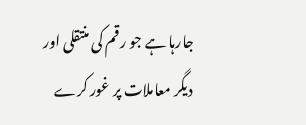جارہا ہے جو رقم کی منتقلی اور دیگر معاملات پر غور کرے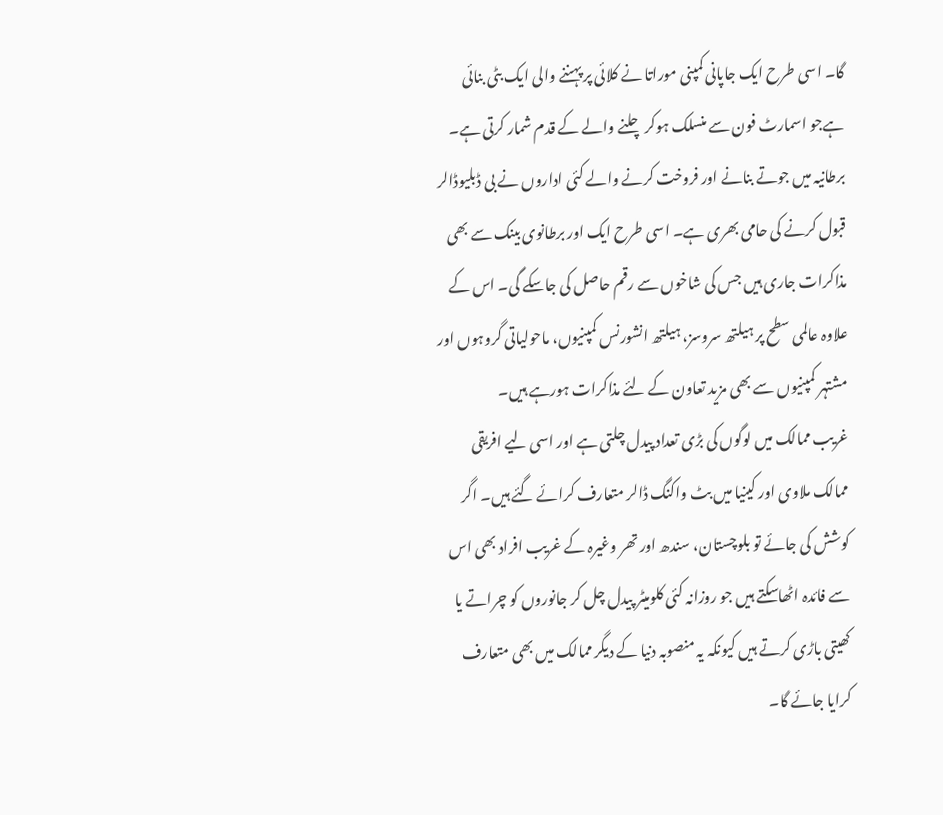گا۔ اسی طرح ایک جاپانی کمپنی موراتا نے کلائی پر پہننے والی ایک بٹی بنائی ہےجو اسمارٹ فون سے منسلک ہوکر چلنے والے کے قدم شمار کرتی ہے۔
برطانیہ میں جوتے بنانے اور فروخت کرنے والے کئی اداروں نے بی ڈبلیوڈالر قبول کرنے کی حامی بھری ہے۔ اسی طرح ایک اور برطانوی بینک سے بھی مذاکرات جاری ہیں جس کی شاخوں سے رقم حاصل کی جاسکے گی۔ اس کے علاوہ عالمی سطح پر ہیلتھ سروسز، ہیلتھ انشورنس کمپنیوں، ماحولیاتی گروہوں اور مشتہر کمپنیوں سے بھی مزید تعاون کے لئے مذاکرات ہورہے ہیں۔
غریب ممالک میں لوگوں کی بڑی تعداد پیدل چلتی ہے اور اسی لیے افریقی ممالک ملاوی اور کینیا میں بٹ واکنگ ڈالر متعارف کرائے گئے ہیں۔ اگر کوشش کی جائے تو بلوچستان، سندھ اور تھر وغیرہ کے غریب افراد بھی اس سے فائدہ اٹھاسکتے ہیں جو روزانہ کئی کلومیٹر پیدل چل کر جانوروں کو چراتے یا کھیتی باڑی کرتے ہیں کیونکہ یہ منصوبہ دنیا کے دیگر ممالک میں بھی متعارف کرایا جائے گا۔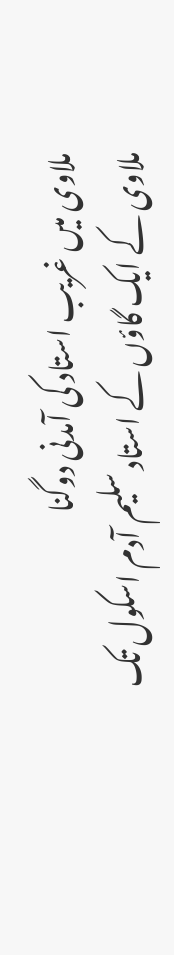ملاوی میں غریب استاد کی آمدنی دوگنا
ملاوی کے ایک گاؤں کے استاد سلیم آدم اسکول تک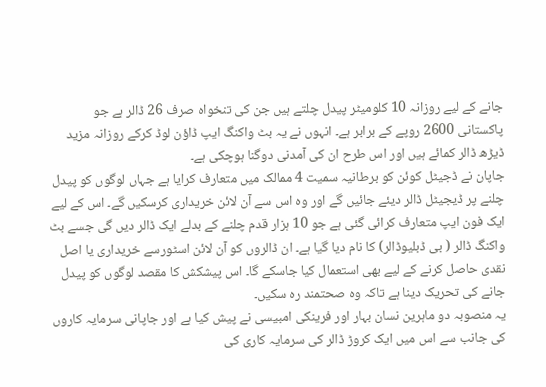جانے کے لیے روزانہ 10 کلومیٹر پیدل چلتے ہیں جن کی تنخواہ صرف 26 ڈالر ہے جو پاکستانی 2600 روپے کے برابر ہے۔ انہوں نے یہ بٹ واکنگ ایپ ڈاؤن لوڈ کرکے روزانہ مزید ڈیڑھ ڈالر کمائے ہیں اور اس طرح ان کی آمدنی دوگنا ہوچکی ہے۔
جاپان نے ڈجیٹل کوئن کو برطانیہ سمیت 4 ممالک میں متعارف کرایا ہے جہاں لوگوں کو پیدل چلنے پر ڈیجیٹل ڈالر دیئے جائیں گے اور وہ اس سے آن لائن خریداری کرسکیں گے۔ اس کے لیے ایک فون ایپ متعارف کرائی گئی ہے جو 10 ہزار قدم چلنے کے بدلے ایک ڈالر دیں گی جسے بٹ واکنگ ڈالر ( بی ڈبلیوڈالر) کا نام دیا گیا ہے۔ ان ڈالروں کو آن لائن اسٹورسے خریداری یا اصل نقدی حاصل کرنے کے لیے بھی استعمال کیا جاسکے گا۔ اس پیشکش کا مقصد لوگوں کو پیدل جانے کی تحریک دینا ہے تاکہ وہ صحتمند رہ سکیں۔
یہ منصوبہ دو ماہرین نسان بہار اور فرینکی امبیسی نے پیش کیا ہے اور جاپانی سرمایہ کاروں کی جانب سے اس میں ایک کروڑ ڈالر کی سرمایہ کاری کی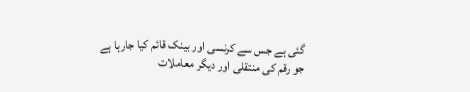گئی ہے جس سے کرنسی اور بینک قائم کیا جارہا ہے جو رقم کی منتقلی اور دیگر معاملات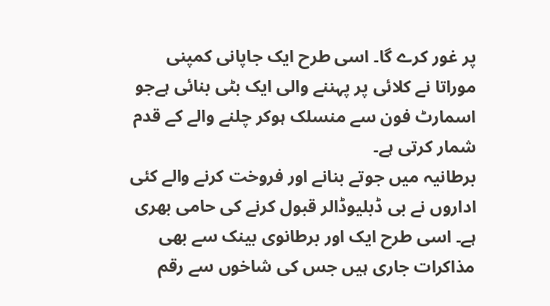پر غور کرے گا۔ اسی طرح ایک جاپانی کمپنی موراتا نے کلائی پر پہننے والی ایک بٹی بنائی ہےجو اسمارٹ فون سے منسلک ہوکر چلنے والے کے قدم شمار کرتی ہے۔
برطانیہ میں جوتے بنانے اور فروخت کرنے والے کئی اداروں نے بی ڈبلیوڈالر قبول کرنے کی حامی بھری ہے۔ اسی طرح ایک اور برطانوی بینک سے بھی مذاکرات جاری ہیں جس کی شاخوں سے رقم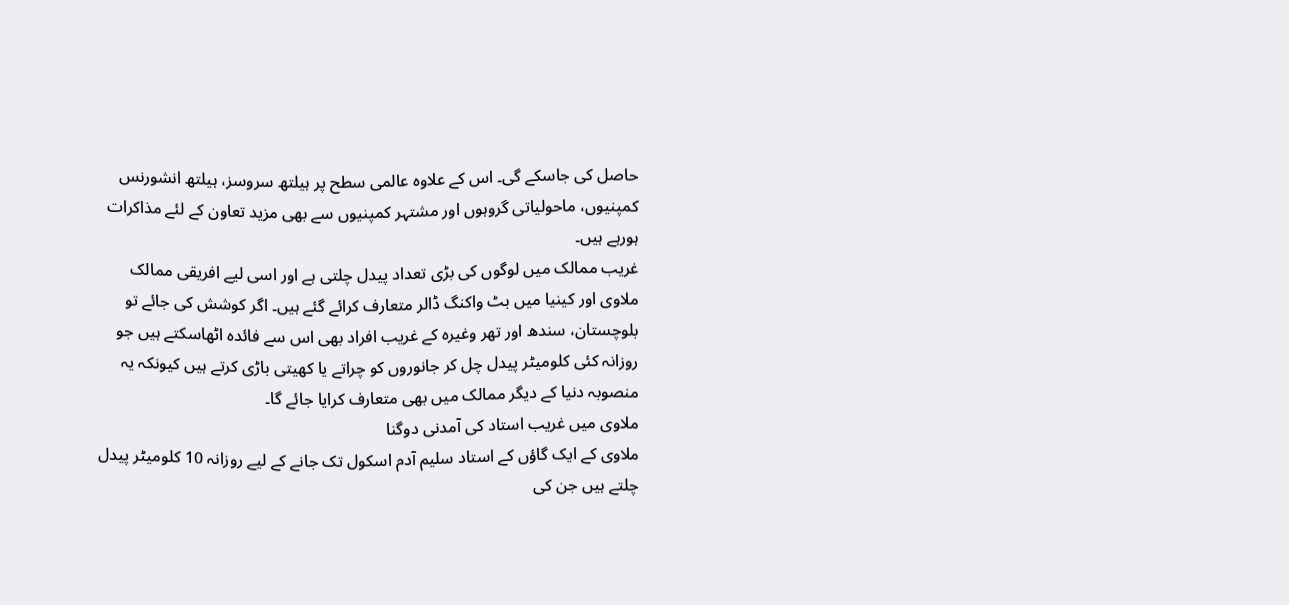حاصل کی جاسکے گی۔ اس کے علاوہ عالمی سطح پر ہیلتھ سروسز، ہیلتھ انشورنس کمپنیوں، ماحولیاتی گروہوں اور مشتہر کمپنیوں سے بھی مزید تعاون کے لئے مذاکرات ہورہے ہیں۔
غریب ممالک میں لوگوں کی بڑی تعداد پیدل چلتی ہے اور اسی لیے افریقی ممالک ملاوی اور کینیا میں بٹ واکنگ ڈالر متعارف کرائے گئے ہیں۔ اگر کوشش کی جائے تو بلوچستان، سندھ اور تھر وغیرہ کے غریب افراد بھی اس سے فائدہ اٹھاسکتے ہیں جو روزانہ کئی کلومیٹر پیدل چل کر جانوروں کو چراتے یا کھیتی باڑی کرتے ہیں کیونکہ یہ منصوبہ دنیا کے دیگر ممالک میں بھی متعارف کرایا جائے گا۔
ملاوی میں غریب استاد کی آمدنی دوگنا
ملاوی کے ایک گاؤں کے استاد سلیم آدم اسکول تک جانے کے لیے روزانہ 10 کلومیٹر پیدل چلتے ہیں جن کی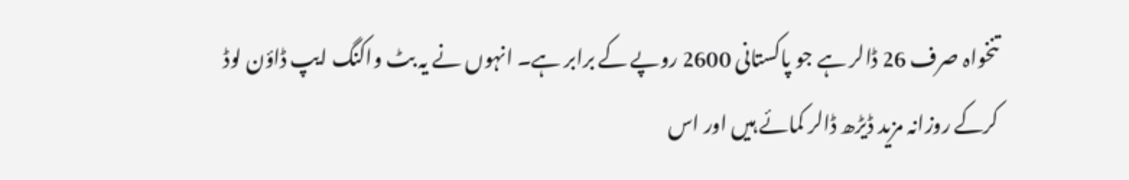تنخواہ صرف 26 ڈالر ہے جو پاکستانی 2600 روپے کے برابر ہے۔ انہوں نے یہ بٹ واکنگ ایپ ڈاؤن لوڈ کرکے روزانہ مزید ڈیڑھ ڈالر کمائے ہیں اور اس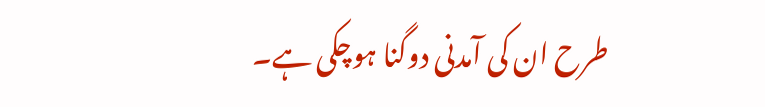طرح ان کی آمدنی دوگنا ہوچکی ہے۔